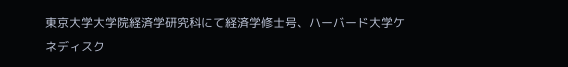東京大学大学院経済学研究科にて経済学修士号、ハーバード大学ケネディスク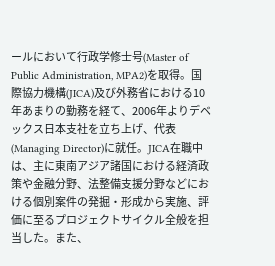ールにおいて行政学修士号(Master of Public Administration, MPA2)を取得。国際協力機構(JICA)及び外務省における10年あまりの勤務を経て、2006年よりデベックス日本支社を立ち上げ、代表(Managing Director)に就任。JICA在職中は、主に東南アジア諸国における経済政策や金融分野、法整備支援分野などにおける個別案件の発掘・形成から実施、評価に至るプロジェクトサイクル全般を担当した。また、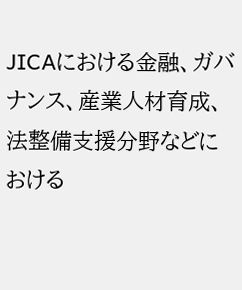JICAにおける金融、ガバナンス、産業人材育成、法整備支援分野などにおける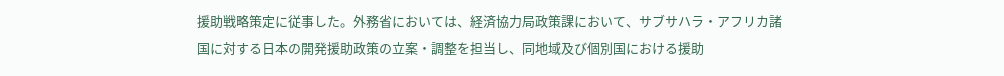援助戦略策定に従事した。外務省においては、経済協力局政策課において、サブサハラ・アフリカ諸国に対する日本の開発援助政策の立案・調整を担当し、同地域及び個別国における援助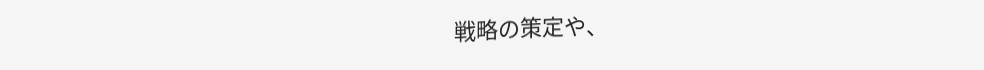戦略の策定や、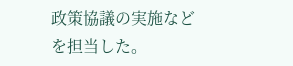政策協議の実施などを担当した。